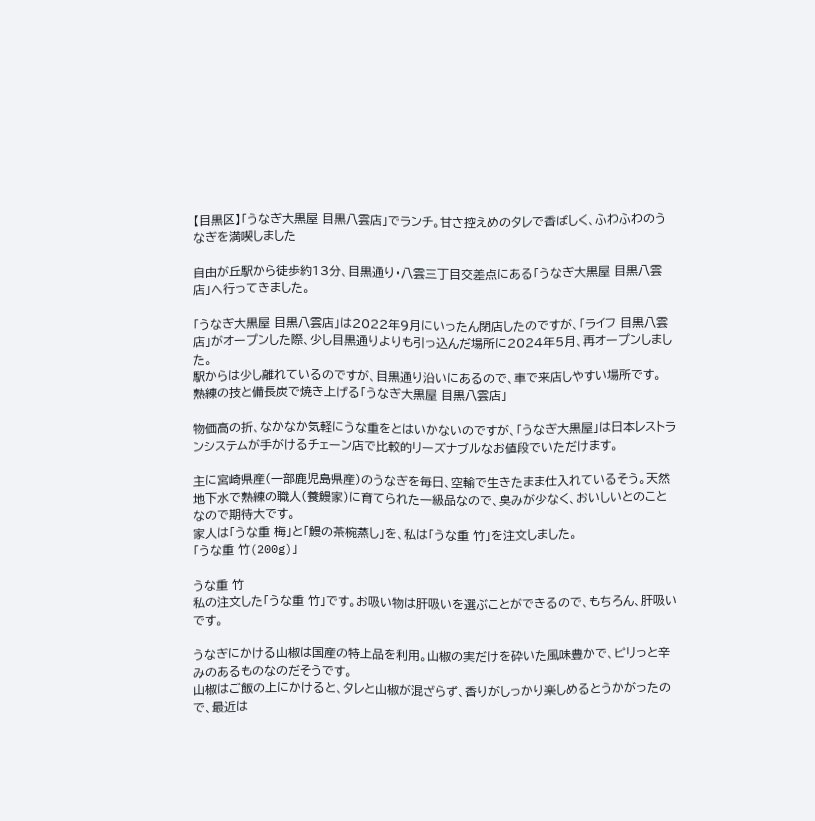【目黒区】「うなぎ大黒屋 目黒八雲店」でランチ。甘さ控えめのタレで香ばしく、ふわふわのうなぎを満喫しました

自由が丘駅から徒歩約13分、目黒通り・八雲三丁目交差点にある「うなぎ大黒屋 目黒八雲店」へ行ってきました。

「うなぎ大黒屋 目黒八雲店」は2022年9月にいったん閉店したのですが、「ライフ 目黒八雲店」がオープンした際、少し目黒通りよりも引っ込んだ場所に2024年5月、再オープンしました。
駅からは少し離れているのですが、目黒通り沿いにあるので、車で来店しやすい場所です。
熟練の技と備長炭で焼き上げる「うなぎ大黒屋 目黒八雲店」

物価高の折、なかなか気軽にうな重をとはいかないのですが、「うなぎ大黒屋」は日本レストランシステムが手がけるチェーン店で比較的リーズナブルなお値段でいただけます。

主に宮崎県産(一部鹿児島県産)のうなぎを毎日、空輸で生きたまま仕入れているそう。天然地下水で熟練の職人(養鰻家)に育てられた一級品なので、臭みが少なく、おいしいとのことなので期待大です。
家人は「うな重 梅」と「鰻の茶椀蒸し」を、私は「うな重 竹」を注文しました。
「うな重 竹(200g)」

うな重 竹
私の注文した「うな重 竹」です。お吸い物は肝吸いを選ぶことができるので、もちろん、肝吸いです。

うなぎにかける山椒は国産の特上品を利用。山椒の実だけを砕いた風味豊かで、ピリっと辛みのあるものなのだそうです。
山椒はご飯の上にかけると、タレと山椒が混ざらず、香りがしっかり楽しめるとうかがったので、最近は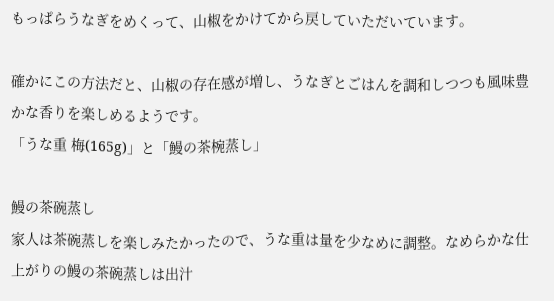もっぱらうなぎをめくって、山椒をかけてから戻していただいています。

確かにこの方法だと、山椒の存在感が増し、うなぎとごはんを調和しつつも風味豊かな香りを楽しめるようです。
「うな重 梅(165g)」と「鰻の茶椀蒸し」

鰻の茶碗蒸し
家人は茶碗蒸しを楽しみたかったので、うな重は量を少なめに調整。なめらかな仕上がりの鰻の茶碗蒸しは出汁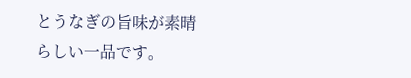とうなぎの旨味が素晴らしい一品です。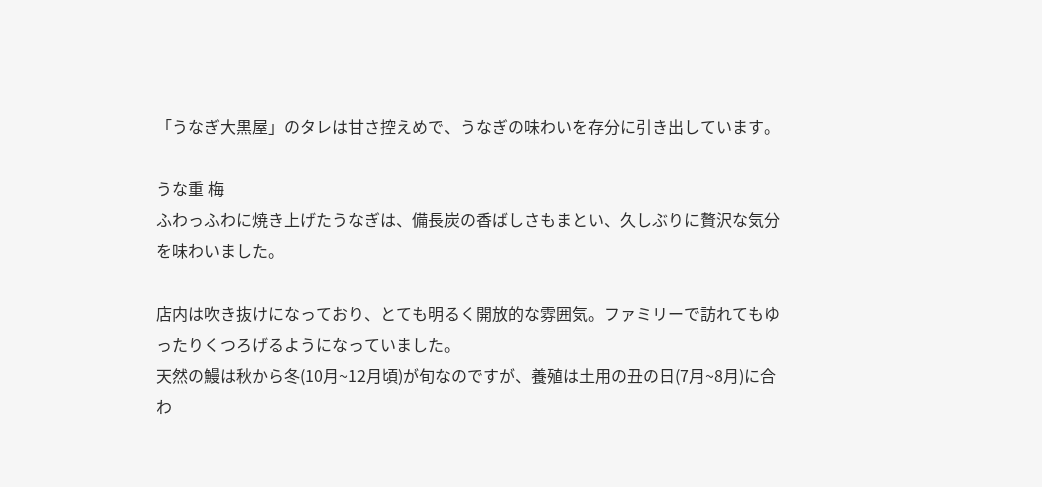「うなぎ大黒屋」のタレは甘さ控えめで、うなぎの味わいを存分に引き出しています。

うな重 梅
ふわっふわに焼き上げたうなぎは、備長炭の香ばしさもまとい、久しぶりに贅沢な気分を味わいました。

店内は吹き抜けになっており、とても明るく開放的な雰囲気。ファミリーで訪れてもゆったりくつろげるようになっていました。
天然の鰻は秋から冬(10月~12月頃)が旬なのですが、養殖は土用の丑の日(7月~8月)に合わ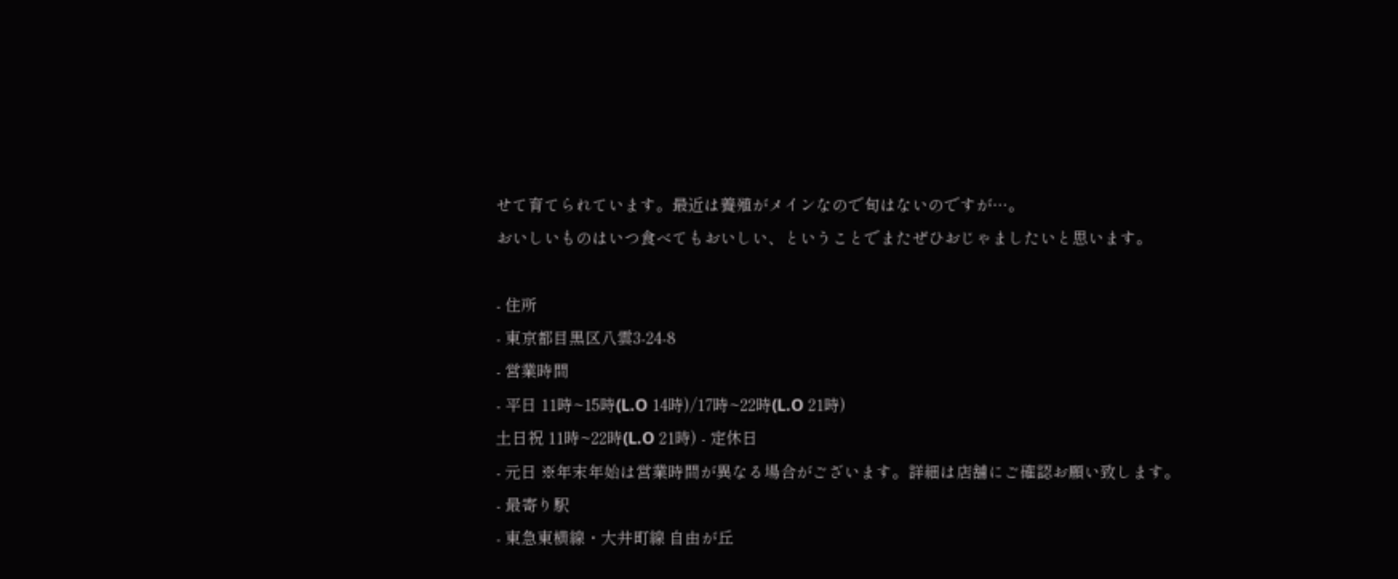せて育てられています。最近は養殖がメインなので旬はないのですが…。
おいしいものはいつ食べてもおいしい、ということでまたぜひおじゃましたいと思います。

- 住所
- 東京都目黒区八雲3-24-8
- 営業時間
- 平日 11時~15時(L.O 14時)/17時~22時(L.O 21時)
土日祝 11時~22時(L.O 21時) - 定休日
- 元日 ※年末年始は営業時間が異なる場合がございます。詳細は店舗にご確認お願い致します。
- 最寄り駅
- 東急東横線・大井町線 自由が丘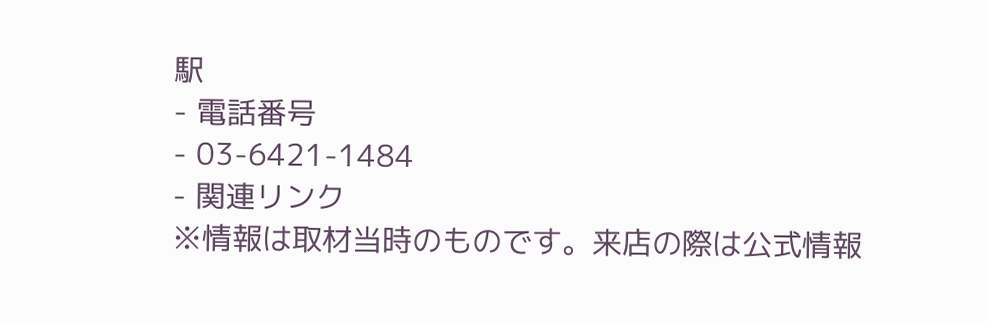駅
- 電話番号
- 03-6421-1484
- 関連リンク
※情報は取材当時のものです。来店の際は公式情報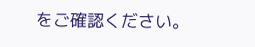をご確認ください。